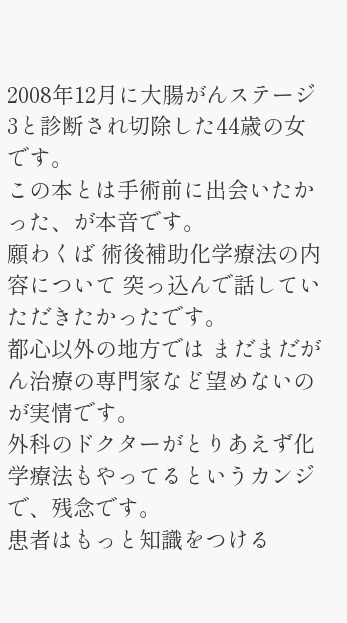2008年12月に大腸がんステージ3と診断され切除した44歳の女です。
この本とは手術前に出会いたかった、が本音です。
願わくば 術後補助化学療法の内容について 突っ込んで話していただきたかったです。
都心以外の地方では まだまだがん治療の専門家など望めないのが実情です。
外科のドクターがとりあえず化学療法もやってるというカンジで、残念です。
患者はもっと知識をつける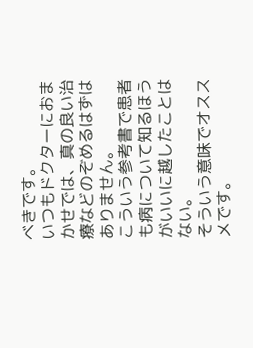べきです。
いつもドクターにおまかせでは、真の良い治療などのぞめるはずはありません。
こういう参考書で患者も病について知るほうがいいに越したことはない。
そういう意味でオススメです。